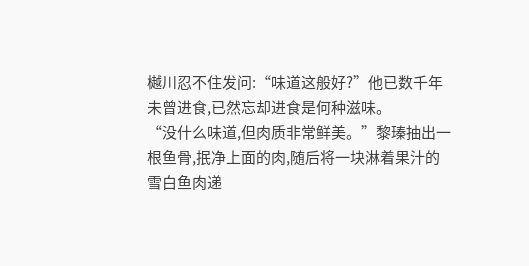樾川忍不住发问:“味道这般好?”他已数千年未曾进食,已然忘却进食是何种滋味。
“没什么味道,但肉质非常鲜美。”黎瑧抽出一根鱼骨,抿净上面的肉,随后将一块淋着果汁的雪白鱼肉递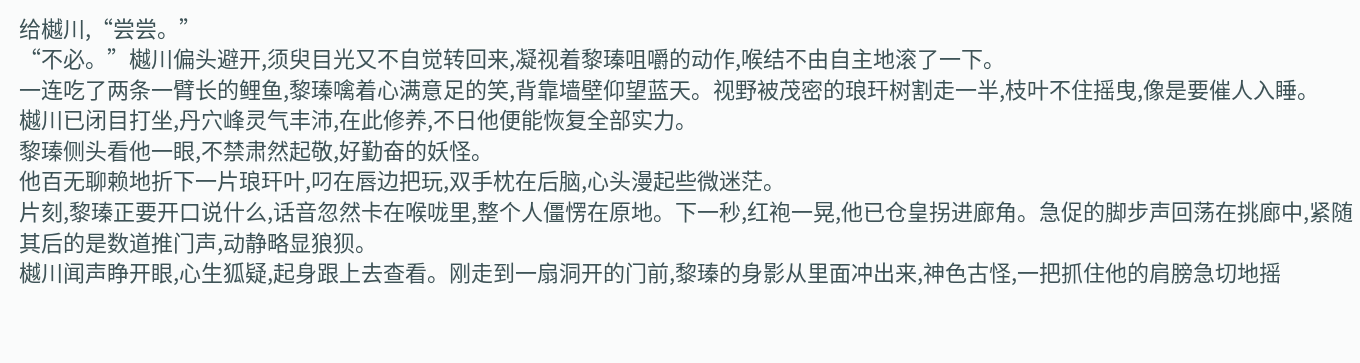给樾川,“尝尝。”
“不必。”樾川偏头避开,须臾目光又不自觉转回来,凝视着黎瑧咀嚼的动作,喉结不由自主地滚了一下。
一连吃了两条一臂长的鲤鱼,黎瑧噙着心满意足的笑,背靠墙壁仰望蓝天。视野被茂密的琅玕树割走一半,枝叶不住摇曳,像是要催人入睡。
樾川已闭目打坐,丹穴峰灵气丰沛,在此修养,不日他便能恢复全部实力。
黎瑧侧头看他一眼,不禁肃然起敬,好勤奋的妖怪。
他百无聊赖地折下一片琅玕叶,叼在唇边把玩,双手枕在后脑,心头漫起些微迷茫。
片刻,黎瑧正要开口说什么,话音忽然卡在喉咙里,整个人僵愣在原地。下一秒,红袍一晃,他已仓皇拐进廊角。急促的脚步声回荡在挑廊中,紧随其后的是数道推门声,动静略显狼狈。
樾川闻声睁开眼,心生狐疑,起身跟上去查看。刚走到一扇洞开的门前,黎瑧的身影从里面冲出来,神色古怪,一把抓住他的肩膀急切地摇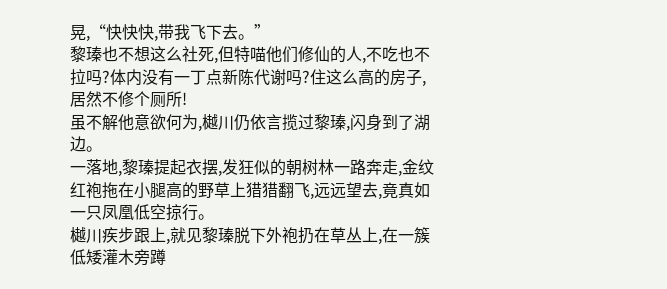晃,“快快快,带我飞下去。”
黎瑧也不想这么社死,但特喵他们修仙的人,不吃也不拉吗?体内没有一丁点新陈代谢吗?住这么高的房子,居然不修个厕所!
虽不解他意欲何为,樾川仍依言揽过黎瑧,闪身到了湖边。
一落地,黎瑧提起衣摆,发狂似的朝树林一路奔走,金纹红袍拖在小腿高的野草上猎猎翻飞,远远望去,竟真如一只凤凰低空掠行。
樾川疾步跟上,就见黎瑧脱下外袍扔在草丛上,在一簇低矮灌木旁蹲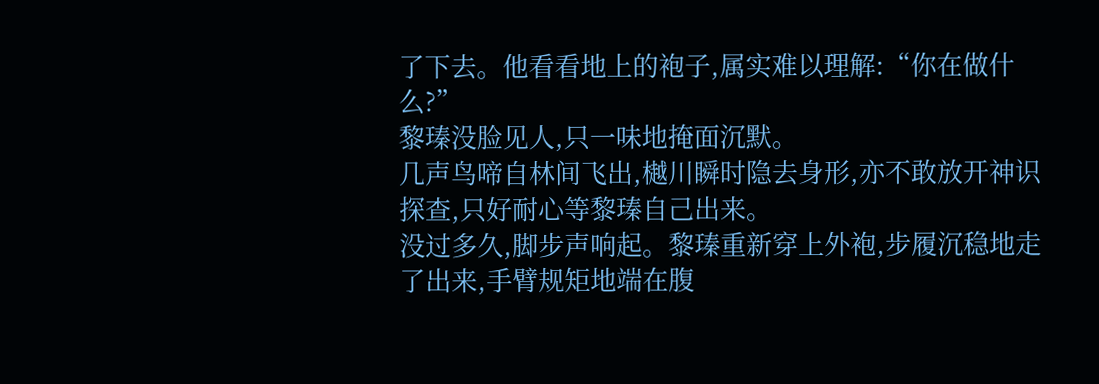了下去。他看看地上的袍子,属实难以理解:“你在做什么?”
黎瑧没脸见人,只一味地掩面沉默。
几声鸟啼自林间飞出,樾川瞬时隐去身形,亦不敢放开神识探查,只好耐心等黎瑧自己出来。
没过多久,脚步声响起。黎瑧重新穿上外袍,步履沉稳地走了出来,手臂规矩地端在腹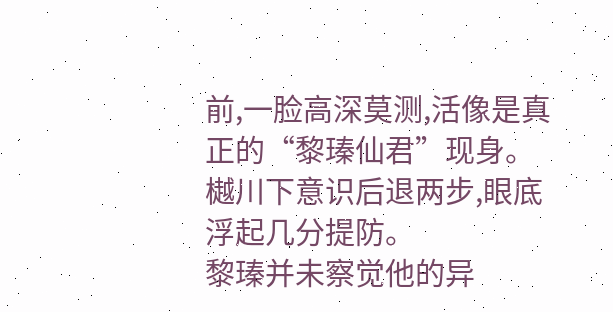前,一脸高深莫测,活像是真正的“黎瑧仙君”现身。
樾川下意识后退两步,眼底浮起几分提防。
黎瑧并未察觉他的异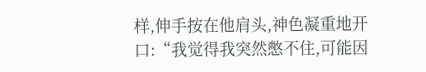样,伸手按在他肩头,神色凝重地开口:“我觉得我突然憋不住,可能因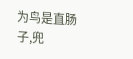为鸟是直肠子,兜